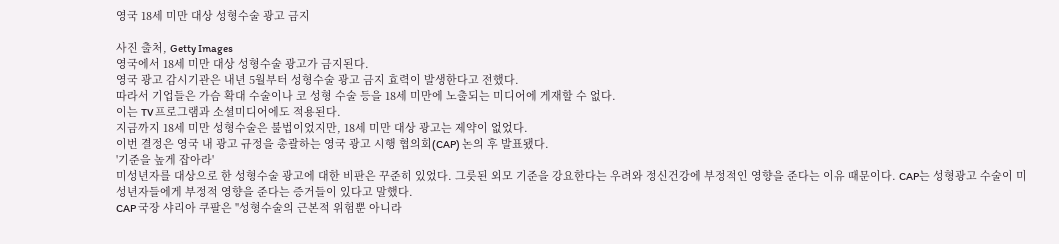영국 18세 미만 대상 성형수술 광고 금지

사진 출처, Getty Images
영국에서 18세 미만 대상 성형수술 광고가 금지된다.
영국 광고 감시기관은 내년 5월부터 성형수술 광고 금지 효력이 발생한다고 전했다.
따라서 기업들은 가슴 확대 수술이나 코 성형 수술 등을 18세 미만에 노출되는 미디어에 게재할 수 없다.
이는 TV 프로그램과 소셜미디어에도 적용된다.
지금까지 18세 미만 성형수술은 불법이었지만, 18세 미만 대상 광고는 제약이 없었다.
이번 결정은 영국 내 광고 규정을 총괄하는 영국 광고 시행 협의회(CAP) 논의 후 발표됐다.
'기준을 높게 잡아라'
미성년자를 대상으로 한 성형수술 광고에 대한 비판은 꾸준히 있었다. 그릇된 외모 기준을 강요한다는 우려와 정신건강에 부정적인 영향을 준다는 이유 때문이다. CAP는 성형광고 수술이 미성년자들에게 부정적 영향을 준다는 증거들이 있다고 말했다.
CAP 국장 샤리아 쿠팔은 "성형수술의 근본적 위험뿐 아니라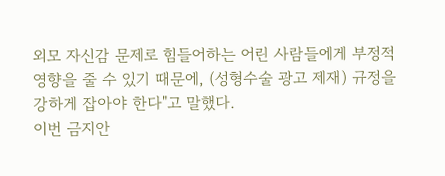외모 자신감 문제로 힘들어하는 어린 사람들에게 부정적 영향을 줄 수 있기 때문에, (성형수술 광고 제재) 규정을 강하게 잡아야 한다"고 말했다.
이번 금지안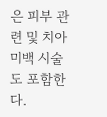은 피부 관련 및 치아 미백 시술도 포함한다.